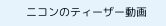ニコンのティーザー動画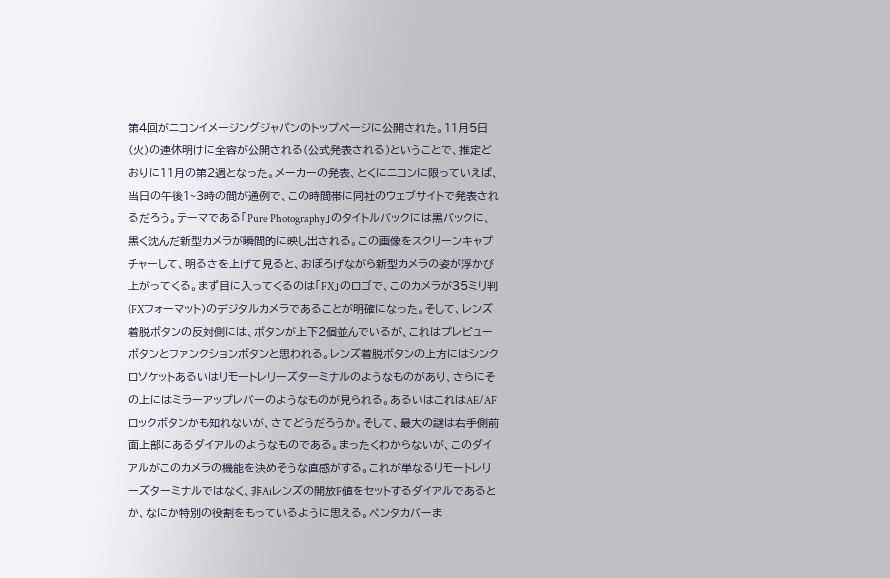第4回がニコンイメージングジャパンのトップページに公開された。11月5日(火)の連休明けに全容が公開される(公式発表される)ということで、推定どおりに11月の第2週となった。メーカーの発表、とくにニコンに限っていえば、当日の午後1~3時の間が通例で、この時間帯に同社のウェブサイトで発表されるだろう。テーマである「Pure Photography」のタイトルバックには黒バックに、黒く沈んだ新型カメラが瞬間的に映し出される。この画像をスクリーンキャプチャーして、明るさを上げて見ると、おぼろげながら新型カメラの姿が浮かび上がってくる。まず目に入ってくるのは「FX」のロゴで、このカメラが35ミリ判(FXフォーマット)のデジタルカメラであることが明確になった。そして、レンズ着脱ボタンの反対側には、ボタンが上下2個並んでいるが、これはプレビューボタンとファンクションボタンと思われる。レンズ着脱ボタンの上方にはシンクロソケットあるいはリモートレリーズターミナルのようなものがあり、さらにその上にはミラーアップレバーのようなものが見られる。あるいはこれはAE/AFロックボタンかも知れないが、さてどうだろうか。そして、最大の謎は右手側前面上部にあるダイアルのようなものである。まったくわからないが、このダイアルがこのカメラの機能を決めそうな直感がする。これが単なるリモートレリーズターミナルではなく、非Aiレンズの開放F値をセットするダイアルであるとか、なにか特別の役割をもっているように思える。ペンタカバーま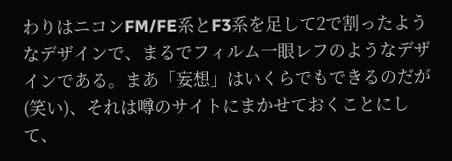わりはニコンFM/FE系とF3系を足して2で割ったようなデザインで、まるでフィルム一眼レフのようなデザインである。まあ「妄想」はいくらでもできるのだが(笑い)、それは噂のサイトにまかせておくことにして、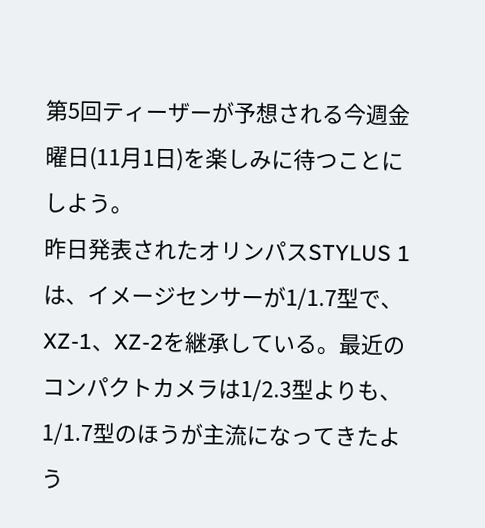第5回ティーザーが予想される今週金曜日(11月1日)を楽しみに待つことにしよう。
昨日発表されたオリンパスSTYLUS 1は、イメージセンサーが1/1.7型で、XZ-1、XZ-2を継承している。最近のコンパクトカメラは1/2.3型よりも、1/1.7型のほうが主流になってきたよう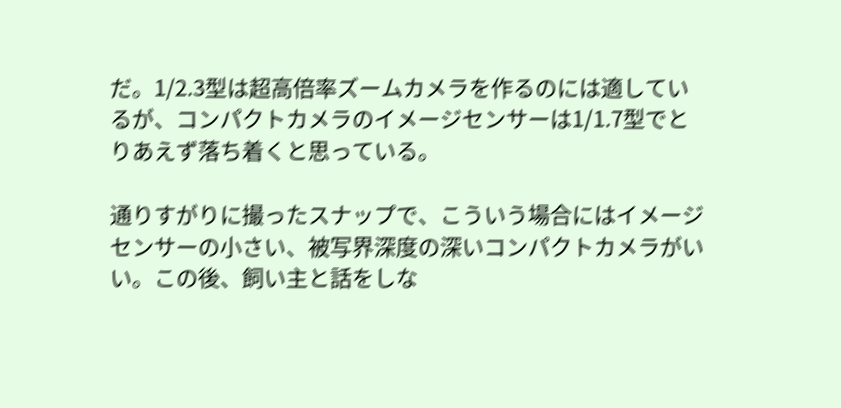だ。1/2.3型は超高倍率ズームカメラを作るのには適しているが、コンパクトカメラのイメージセンサーは1/1.7型でとりあえず落ち着くと思っている。

通りすがりに撮ったスナップで、こういう場合にはイメージセンサーの小さい、被写界深度の深いコンパクトカメラがいい。この後、飼い主と話をしな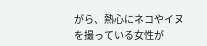がら、熱心にネコやイヌを撮っている女性が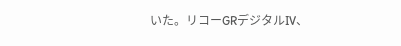いた。リコーGRデジタルIV、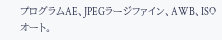プログラムAE、JPEGラージファイン、AWB、ISOオート。